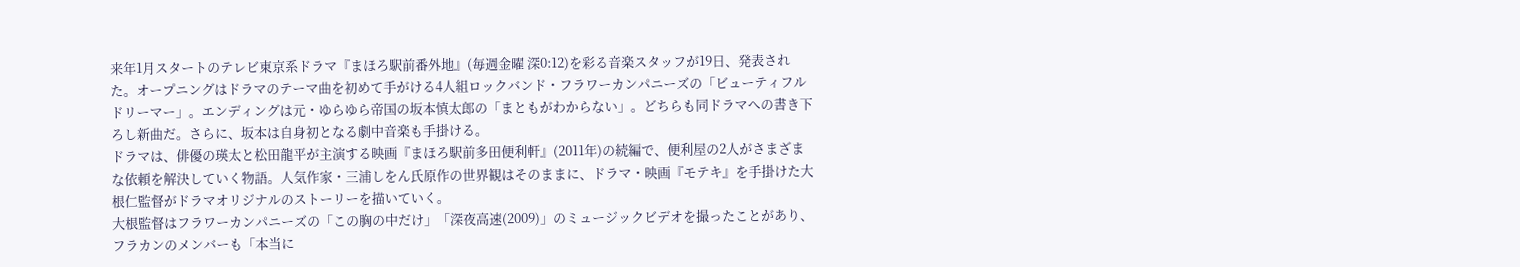来年1月スタートのテレビ東京系ドラマ『まほろ駅前番外地』(毎週金曜 深0:12)を彩る音楽スタッフが19日、発表された。オープニングはドラマのテーマ曲を初めて手がける4人組ロックバンド・フラワーカンパニーズの「ビューティフルドリーマー」。エンディングは元・ゆらゆら帝国の坂本慎太郎の「まともがわからない」。どちらも同ドラマへの書き下ろし新曲だ。さらに、坂本は自身初となる劇中音楽も手掛ける。
ドラマは、俳優の瑛太と松田龍平が主演する映画『まほろ駅前多田便利軒』(2011年)の続編で、便利屋の2人がさまざまな依頼を解決していく物語。人気作家・三浦しをん氏原作の世界観はそのままに、ドラマ・映画『モテキ』を手掛けた大根仁監督がドラマオリジナルのストーリーを描いていく。
大根監督はフラワーカンパニーズの「この胸の中だけ」「深夜高速(2009)」のミュージックビデオを撮ったことがあり、フラカンのメンバーも「本当に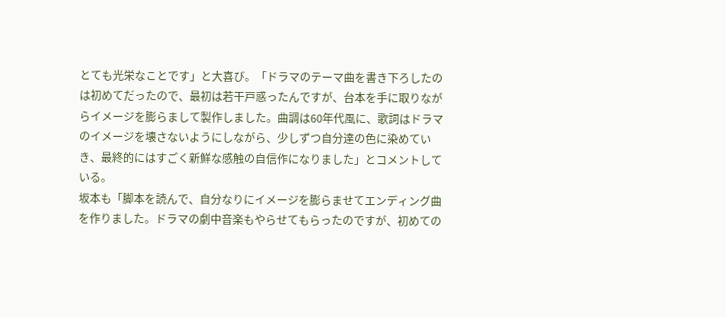とても光栄なことです」と大喜び。「ドラマのテーマ曲を書き下ろしたのは初めてだったので、最初は若干戸惑ったんですが、台本を手に取りながらイメージを膨らまして製作しました。曲調は60年代風に、歌詞はドラマのイメージを壊さないようにしながら、少しずつ自分達の色に染めていき、最終的にはすごく新鮮な感触の自信作になりました」とコメントしている。
坂本も「脚本を読んで、自分なりにイメージを膨らませてエンディング曲を作りました。ドラマの劇中音楽もやらせてもらったのですが、初めての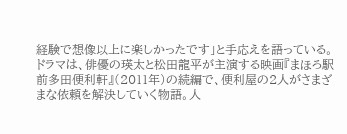経験で想像以上に楽しかったです」と手応えを語っている。
ドラマは、俳優の瑛太と松田龍平が主演する映画『まほろ駅前多田便利軒』(2011年)の続編で、便利屋の2人がさまざまな依頼を解決していく物語。人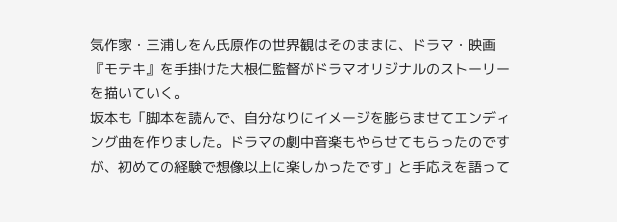気作家・三浦しをん氏原作の世界観はそのままに、ドラマ・映画『モテキ』を手掛けた大根仁監督がドラマオリジナルのストーリーを描いていく。
坂本も「脚本を読んで、自分なりにイメージを膨らませてエンディング曲を作りました。ドラマの劇中音楽もやらせてもらったのですが、初めての経験で想像以上に楽しかったです」と手応えを語って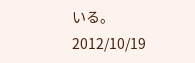いる。
2012/10/19